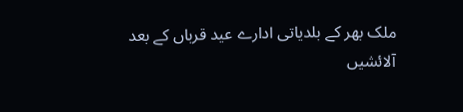ملک بھر کے بلدیاتی ادارے عید قرباں کے بعد
آلائشیں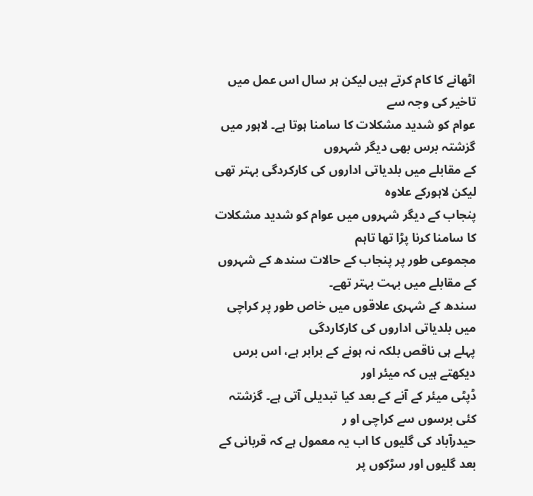اٹھانے کا کام کرتے ہیں لیکن ہر سال اس عمل میں تاخیر کی وجہ سے
عوام کو شدید مشکلات کا سامنا ہوتا ہے۔ لاہور میں گزشتہ برس بھی دیگر شہروں
کے مقابلے میں بلدیاتی اداروں کی کارکردگی بہتر تھی لیکن لاہورکے علاوہ
پنجاب کے دیگر شہروں میں عوام کو شدید مشکلات کا سامنا کرنا پڑا تھا تاہم
مجموعی طور پر پنجاب کے حالات سندھ کے شہروں کے مقابلے میں بہت بہتر تھے۔
سندھ کے شہری علاقوں میں خاص طور پر کراچی میں بلدیاتی اداروں کی کارکاردگی
پہلے ہی ناقص بلکہ نہ ہونے کے برابر ہے، اس برس دیکھتے ہیں کہ میئر اور
ڈپٹی میئر کے آنے کے بعد کیا تبدیلی آتی ہے۔ گزشتہ کئی برسوں سے کراچی او ر
حیدرآباد کی گلیوں کا اب یہ معمول ہے کہ قربانی کے بعد گلیوں اور سڑکوں پر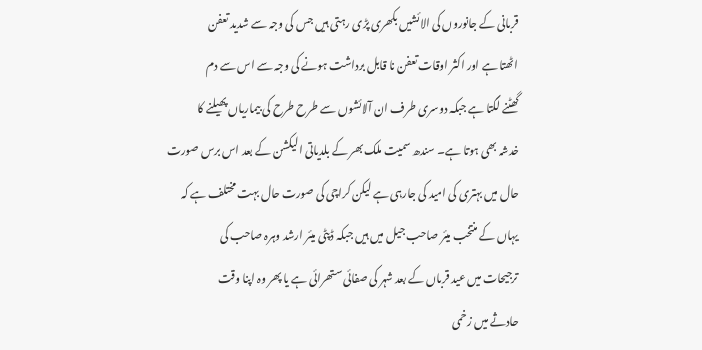قربانی کے جانوروں کی الائشیں بکھری پڑی رہتی ہیں جس کی وجہ سے شدید تعفن
اٹھتا ہے اور اکثر اوقات تعفن نا قابل برداشت ہونے کی وجہ سے اس سے دم
گھٹنے لگتا ہے جبکہ دوسری طرف ان آلائشوں سے طرح طرح کی بیماریاں پھیلنے کا
خدشہ بھی ہوتا ہے۔ سندھ سمیت ملک بھر کے بلدیاتی الیکشن کے بعد اس برس صورت
حال میں بہتری کی امید کی جارہی ہے لیکن کراچی کی صورت حال بہت مختلف ہے کہ
یہاں کے منتخب میئر صاحب جیل میں ہیں جبکہ ڈپٹی میئر ارشد وہرہ صاحب کی
ترجیحات میں عید قرباں کے بعد شہر کی صفائی ستھرائی ہے یا پھر وہ اپنا وقت
حادثے میں زخمی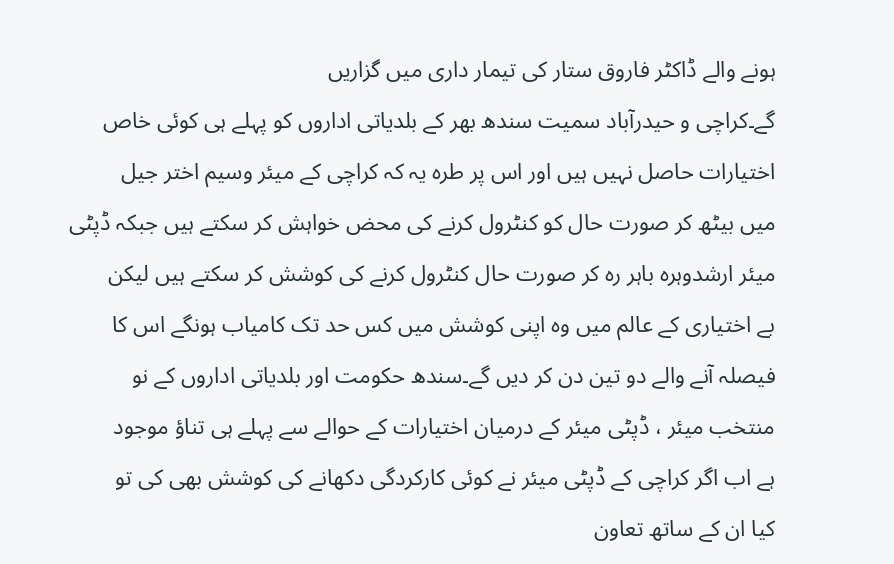ہونے والے ڈاکٹر فاروق ستار کی تیمار داری میں گزاریں
گے۔کراچی و حیدرآباد سمیت سندھ بھر کے بلدیاتی اداروں کو پہلے ہی کوئی خاص
اختیارات حاصل نہیں ہیں اور اس پر طرہ یہ کہ کراچی کے میئر وسیم اختر جیل
میں بیٹھ کر صورت حال کو کنٹرول کرنے کی محض خواہش کر سکتے ہیں جبکہ ڈپٹی
میئر ارشدوہرہ باہر رہ کر صورت حال کنٹرول کرنے کی کوشش کر سکتے ہیں لیکن
بے اختیاری کے عالم میں وہ اپنی کوشش میں کس حد تک کامیاب ہونگے اس کا
فیصلہ آنے والے دو تین دن کر دیں گے۔سندھ حکومت اور بلدیاتی اداروں کے نو
منتخب میئر ، ڈپٹی میئر کے درمیان اختیارات کے حوالے سے پہلے ہی تناؤ موجود
ہے اب اگر کراچی کے ڈپٹی میئر نے کوئی کارکردگی دکھانے کی کوشش بھی کی تو
کیا ان کے ساتھ تعاون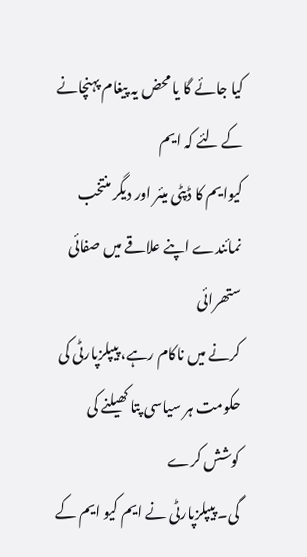کیا جائے گا یا محض یہ پیغام پہنچانے کے لئے کہ ایم
کیوایم کا ڈپٹی میئر اور دیگر منتخب نمائندے اپنے علاقے میں صفائی ستھرائی
کرنے میں ناکام رہے، پیپلزپارٹی کی حکومت ہر سیاسی پتا کھیلنے کی کوشش کرے
گی۔ پیپلزپارٹی نے ایم کیو ایم کے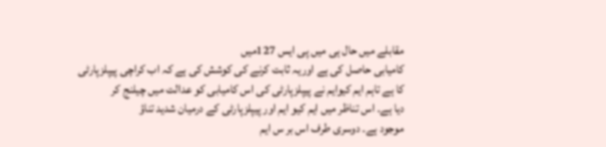مقابلے میں حال ہی میں پی ایس 127میں
کامیابی حاصل کی ہے اوریہ ثابت کرنے کی کوشش کی ہے کہ اب کراچی پیپلزپارٹی
کا ہے تاہم ایم کیوایم نے پیپلزپارٹی کی اس کامیابی کو عدالت میں چیلنج کر
دیا ہے۔ اس تناظر میں ایم کیو ایم اور پیپلزپارٹی کے درمیان شدید تناؤ
موجود ہے۔ دوسری طرف اس بر س ایم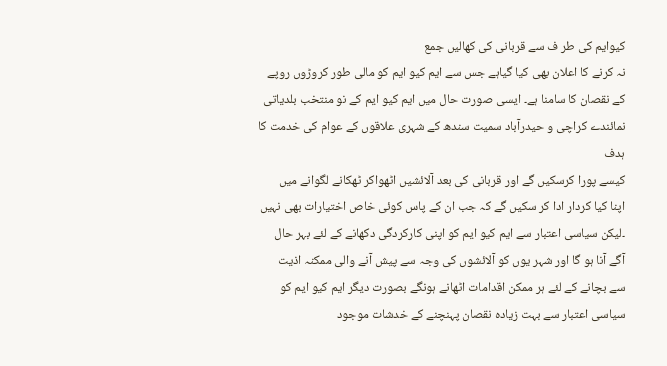کیوایم کی طر ف سے قربانی کی کھالیں جمع
نہ کرنے کا اعلان بھی کیا گیاہے جس سے ایم کیو ایم کو مالی طور کروڑوں روپے
کے نقصان کا سامنا ہے۔ ایسی صورت حال میں ایم کیو ایم کے نو منتخب بلدیاتی
نمائندے کراچی و حیدرآباد سمیت سندھ کے شہری علاقوں کے عوام کی خدمت کا ہدف
کیسے پورا کرسکیں گے اور قربانی کی بعد آلائشیں اٹھواکر ٹھکانے لگوانے میں
اپنا کیا کردار ادا کر سکیں گے کہ جب ان کے پاس کوئی خاص اختیارات بھی نہیں
۔لیکن سیاسی اعتبار سے ایم کیو ایم کو اپنی کارکردگی دکھانے کے لئے بہر حال
آگے آنا ہو گا اور شہر یوں کو آلائشوں کی وجہ سے پیش آنے والی ممکنہ اذیت
سے بچانے کے لئے ہر ممکن اقدامات اٹھانے ہونگے بصورت دیگر ایم کیو ایم کو
سیاسی اعتبار سے بہت زیادہ نقصان پہنچنے کے خدشات موجود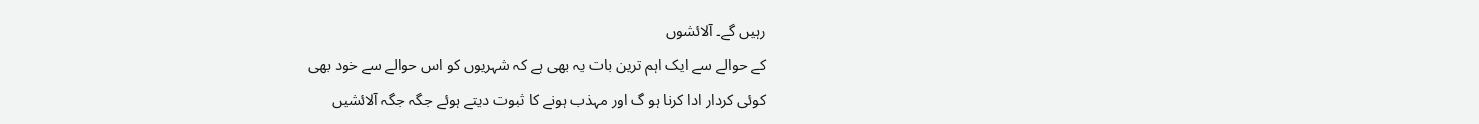رہیں گے۔ آلائشوں
کے حوالے سے ایک اہم ترین بات یہ بھی ہے کہ شہریوں کو اس حوالے سے خود بھی
کوئی کردار ادا کرنا ہو گ اور مہذب ہونے کا ثبوت دیتے ہوئے جگہ جگہ آلائشیں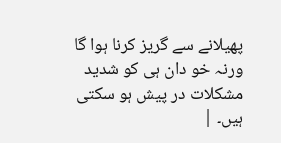پھیلانے سے گریز کرنا ہوا گا ورنہ خو دان ہی کو شدید مشکلات در پیش ہو سکتی
ہیں۔ |